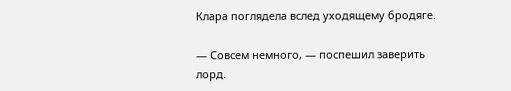Клара поглядела вслед уходящему бродяге.

— Совсем немного, — поспешил заверить лорд.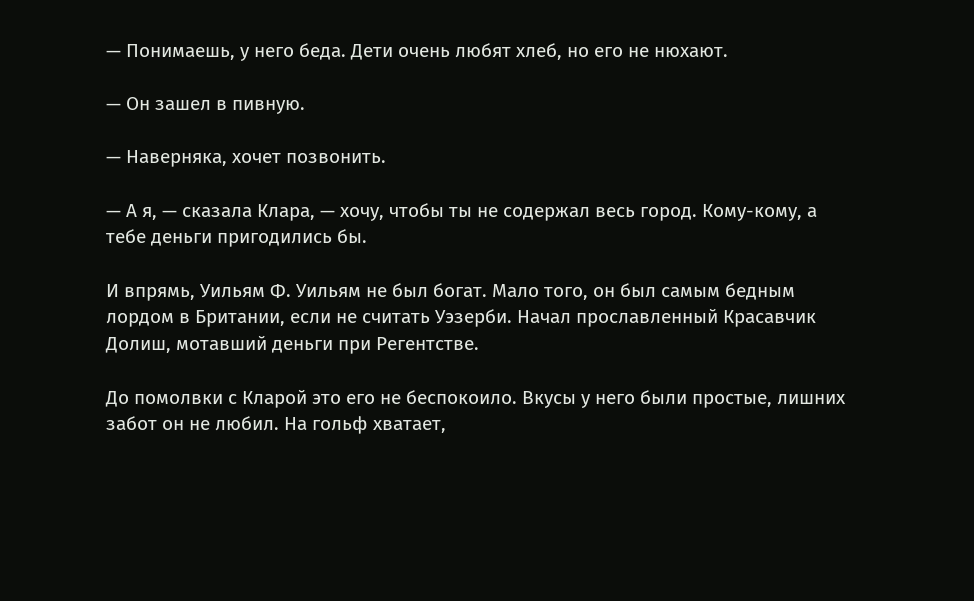— Понимаешь, у него беда. Дети очень любят хлеб, но его не нюхают.

— Он зашел в пивную.

— Наверняка, хочет позвонить.

— А я, — сказала Клара, — хочу, чтобы ты не содержал весь город. Кому-кому, а тебе деньги пригодились бы.

И впрямь, Уильям Ф. Уильям не был богат. Мало того, он был самым бедным лордом в Британии, если не считать Уэзерби. Начал прославленный Красавчик Долиш, мотавший деньги при Регентстве.

До помолвки с Кларой это его не беспокоило. Вкусы у него были простые, лишних забот он не любил. На гольф хватает,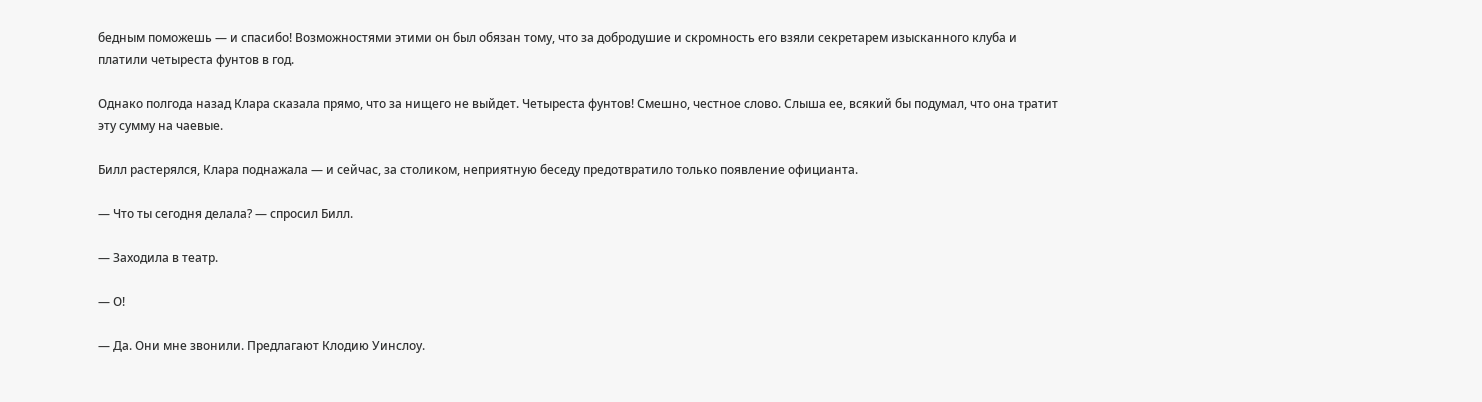бедным поможешь — и спасибо! Возможностями этими он был обязан тому, что за добродушие и скромность его взяли секретарем изысканного клуба и платили четыреста фунтов в год.

Однако полгода назад Клара сказала прямо, что за нищего не выйдет. Четыреста фунтов! Смешно, честное слово. Слыша ее, всякий бы подумал, что она тратит эту сумму на чаевые.

Билл растерялся, Клара поднажала — и сейчас, за столиком, неприятную беседу предотвратило только появление официанта.

— Что ты сегодня делала? — спросил Билл.

— Заходила в театр.

— О!

— Да. Они мне звонили. Предлагают Клодию Уинслоу.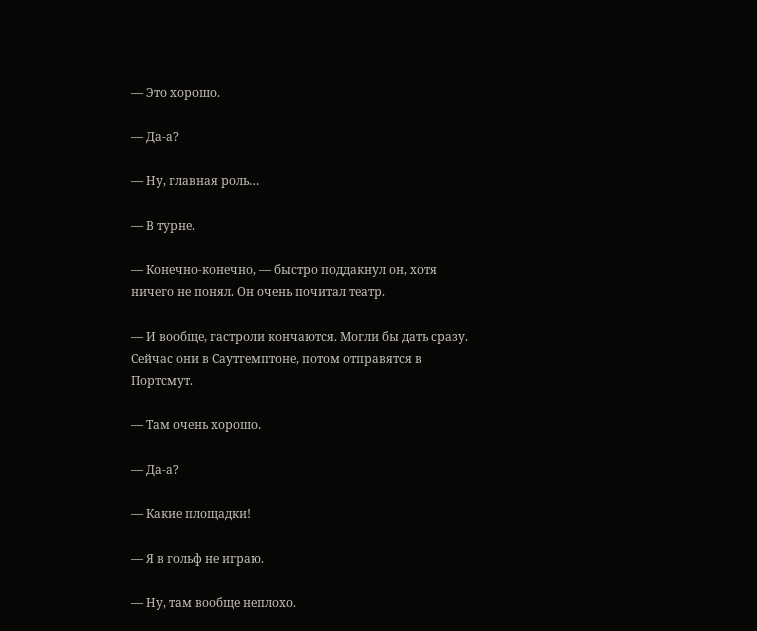— Это хорошо.

— Да-а?

— Ну, главная роль…

— В турне.

— Конечно-конечно, — быстро поддакнул он, хотя ничего не понял. Он очень почитал театр.

— И вообще, гастроли кончаются. Могли бы дать сразу. Сейчас они в Саутгемптоне, потом отправятся в Портсмут.

— Там очень хорошо.

— Да-а?

— Какие площадки!

— Я в гольф не играю.

— Ну, там вообще неплохо.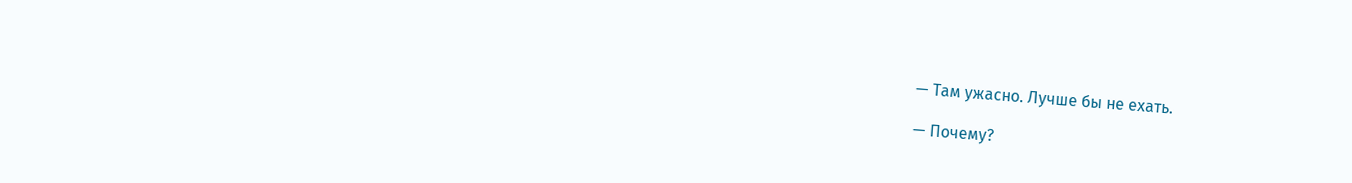— Там ужасно. Лучше бы не ехать.

— Почему?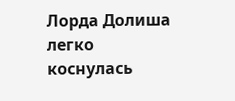Лорда Долиша легко коснулась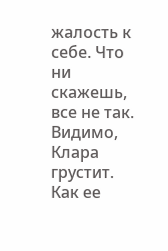жалость к себе. Что ни скажешь, все не так. Видимо, Клара грустит. Как ее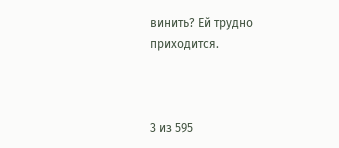винить? Ей трудно приходится.



3 из 595